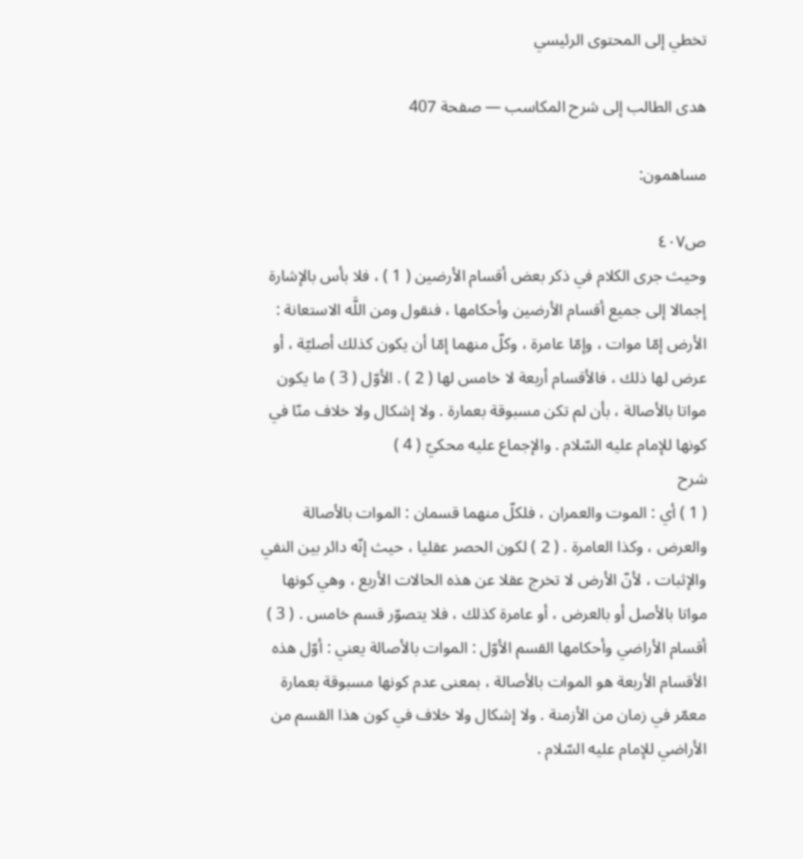تخطي إلى المحتوى الرئيسي

هدى الطالب إلى شرح المكاسب — صفحة 407

مساهمون:

ص٤٠٧
وحيث جرى الكلام في ذكر بعض أقسام الأرضين ( 1 ) ، فلا بأس بالإشارة إجمالا إلى جميع أقسام الأرضين وأحكامها ، فنقول ومن اللَّه الاستعانة : الأرض إمّا موات ، وإمّا عامرة ، وكلّ منهما إمّا أن يكون كذلك أصليّة ، أو عرض لها ذلك ، فالأقسام أربعة لا خامس لها ( 2 ) . الأوّل ( 3 ) ما يكون مواتا بالأصالة ، بأن لم تكن مسبوقة بعمارة . ولا إشكال ولا خلاف منّا في كونها للإمام عليه السّلام . والإجماع عليه محكيّ ( 4 )
شرح
( 1 ) أي : الموت والعمران ، فلكلّ منهما قسمان : الموات بالأصالة والعرض ، وكذا العامرة . ( 2 ) لكون الحصر عقليا ، حيث إنّه دائر بين النفي والإثبات ، لأنّ الأرض لا تخرج عقلا عن هذه الحالات الأربع ، وهي كونها مواتا بالأصل أو بالعرض ، أو عامرة كذلك ، فلا يتصوّر قسم خامس . ( 3 ) أقسام الأراضي وأحكامها القسم الأوّل : الموات بالأصالة يعني : أوّل هذه الأقسام الأربعة هو الموات بالأصالة ، بمعنى عدم كونها مسبوقة بعمارة معمّر في زمان من الأزمنة . ولا إشكال ولا خلاف في كون هذا القسم من الأراضي للإمام عليه السّلام .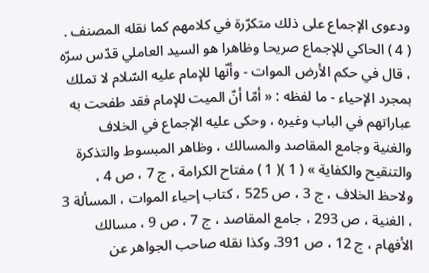ودعوى الإجماع على ذلك متكرّرة في كلامهم كما نقله المصنف . ( 4 ) الحاكي للإجماع صريحا وظاهرا هو السيد العاملي قدّس سرّه ، قال في حكم الأرض الموات - وأنّها للإمام عليه السّلام لا تملك بمجرد الإحياء - ما لفظه : « أمّا أنّ الميت للإمام فقد طفحت به عباراتهم في الباب وغيره ، وحكى عليه الإجماع في الخلاف والغنية وجامع المقاصد والمسالك ، وظاهر المبسوط والتذكرة والتنقيح والكفاية » ( 1 )( 1 ) مفتاح الكرامة ، ج 7 ، ص 4 ، ولاحظ الخلاف ، ج 3 ، ص 525 ، كتاب إحياء الموات ، المسألة 3 ، الغنية ، ص 293 ، جامع المقاصد ، ج 7 ، ص 9 ، مسالك الأفهام ، ج 12 ، ص 391. وكذا نقله صاحب الجواهر عن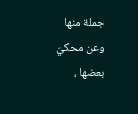جملة منها وعن محكيّ بعضها ،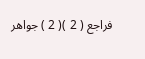فراجع ( 2 )( 2 ) جواهر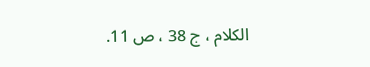الكلام ، ج 38 ، ص 11.